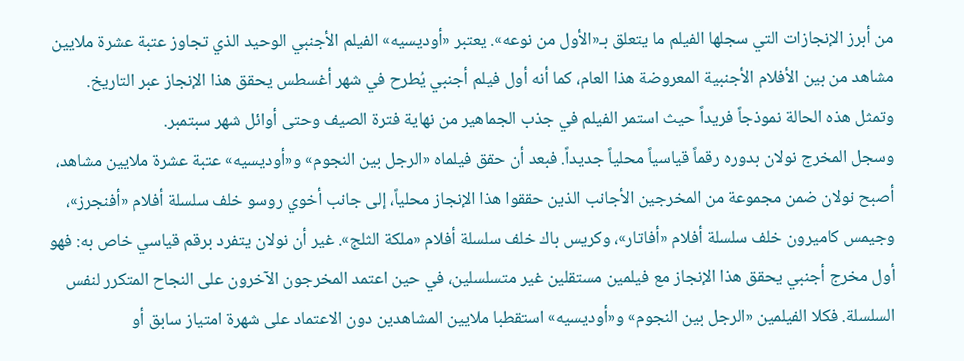من أبرز الإنجازات التي سجلها الفيلم ما يتعلق بـ«الأول من نوعه». يعتبر «أوديسيه» الفيلم الأجنبي الوحيد الذي تجاوز عتبة عشرة ملايين مشاهد من بين الأفلام الأجنبية المعروضة هذا العام، كما أنه أول فيلم أجنبي يُطرح في شهر أغسطس يحقق هذا الإنجاز عبر التاريخ. وتمثل هذه الحالة نموذجاً فريداً حيث استمر الفيلم في جذب الجماهير من نهاية فترة الصيف وحتى أوائل شهر سبتمبر.
وسجل المخرج نولان بدوره رقماً قياسياً محلياً جديداً. فبعد أن حقق فيلماه «الرجل بين النجوم» و«أوديسيه» عتبة عشرة ملايين مشاهد، أصبح نولان ضمن مجموعة من المخرجين الأجانب الذين حققوا هذا الإنجاز محلياً، إلى جانب أخوي روسو خلف سلسلة أفلام «أفنجرز»، وجيمس كاميرون خلف سلسلة أفلام «أفاتار»، وكريس باك خلف سلسلة أفلام «ملكة الثلج». غير أن نولان يتفرد برقم قياسي خاص به: فهو أول مخرج أجنبي يحقق هذا الإنجاز مع فيلمين مستقلين غير متسلسلين، في حين اعتمد المخرجون الآخرون على النجاح المتكرر لنفس السلسلة. فكلا الفيلمين «الرجل بين النجوم» و«أوديسيه» استقطبا ملايين المشاهدين دون الاعتماد على شهرة امتياز سابق أو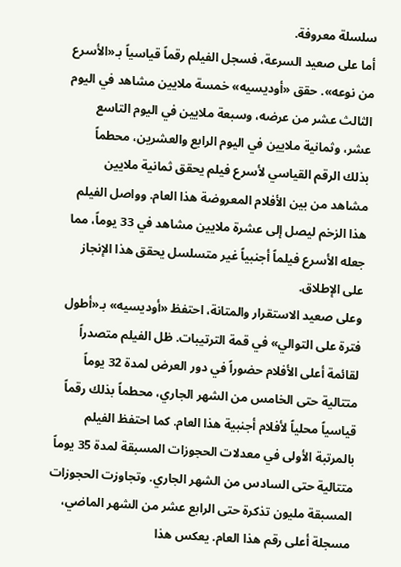سلسلة معروفة.
أما على صعيد السرعة، فسجل الفيلم رقماً قياسياً بـ«الأسرع من نوعه». حقق «أوديسيه» خمسة ملايين مشاهد في اليوم الثالث عشر من عرضه، وسبعة ملايين في اليوم التاسع عشر، وثمانية ملايين في اليوم الرابع والعشرين، محطماً بذلك الرقم القياسي لأسرع فيلم يحقق ثمانية ملايين مشاهد من بين الأفلام المعروضة هذا العام. وواصل الفيلم هذا الزخم ليصل إلى عشرة ملايين مشاهد في 33 يوماً، مما جعله الأسرع فيلماً أجنبياً غير متسلسل يحقق هذا الإنجاز على الإطلاق.
وعلى صعيد الاستقرار والمتانة، احتفظ «أوديسيه» بـ«أطول فترة على التوالي» في قمة الترتيبات. ظل الفيلم متصدراً لقائمة أعلى الأفلام حضوراً في دور العرض لمدة 32 يوماً متتالية حتى الخامس من الشهر الجاري، محطماً بذلك رقماً قياسياً محلياً لأفلام أجنبية هذا العام. كما احتفظ الفيلم بالمرتبة الأولى في معدلات الحجوزات المسبقة لمدة 35 يوماً متتالية حتى السادس من الشهر الجاري. وتجاوزت الحجوزات المسبقة مليون تذكرة حتى الرابع عشر من الشهر الماضي، مسجلة أعلى رقم هذا العام. يعكس هذا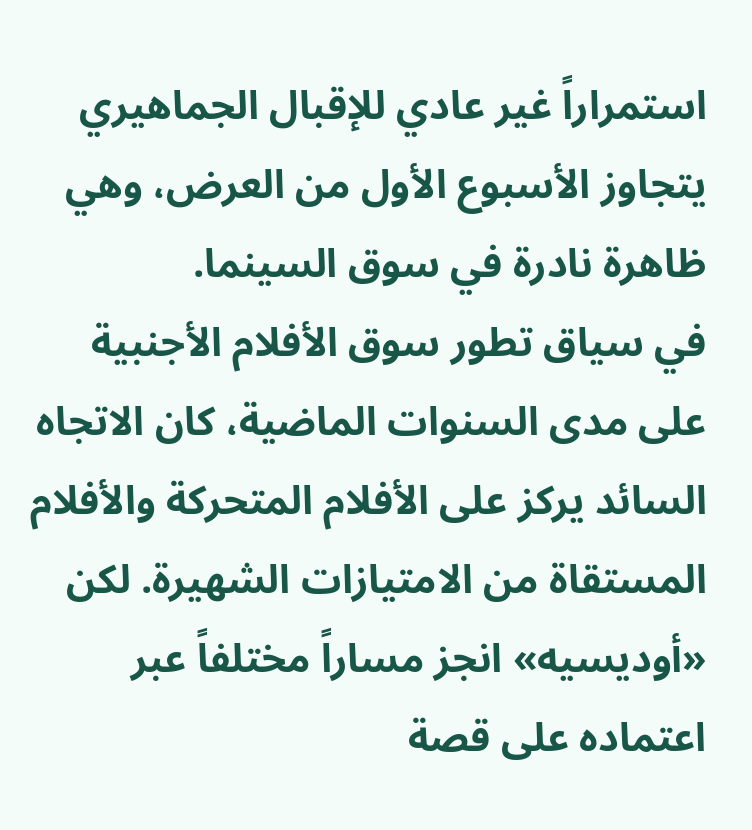استمراراً غير عادي للإقبال الجماهيري يتجاوز الأسبوع الأول من العرض، وهي ظاهرة نادرة في سوق السينما.
في سياق تطور سوق الأفلام الأجنبية على مدى السنوات الماضية، كان الاتجاه السائد يركز على الأفلام المتحركة والأفلام المستقاة من الامتيازات الشهيرة. لكن «أوديسيه» انجز مساراً مختلفاً عبر اعتماده على قصة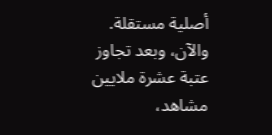أصلية مستقلة. والآن، وبعد تجاوز عتبة عشرة ملايين مشاهد،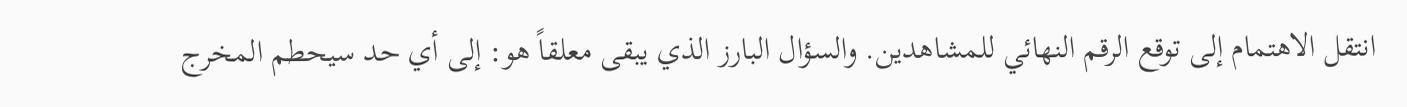انتقل الاهتمام إلى توقع الرقم النهائي للمشاهدين. والسؤال البارز الذي يبقى معلقاً هو: إلى أي حد سيحطم المخرج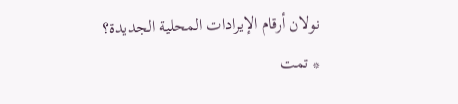نولان أرقام الإيرادات المحلية الجديدة؟
* تمت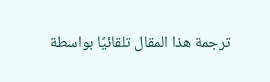ترجمة هذا المقال تلقائيًا بواسطة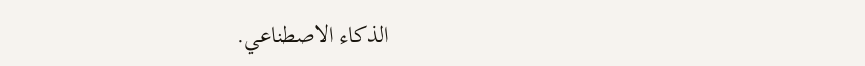الذكاء الاصطناعي.